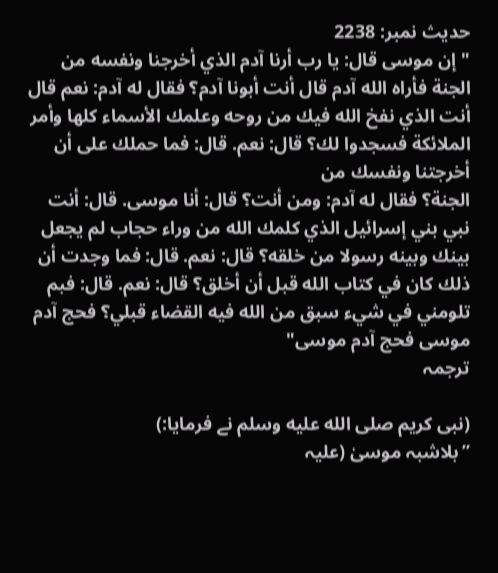حدیث نمبر: 2238
"إن موسى قال: يا رب أرنا آدم الذي أخرجنا ونفسه من الجنة فأراه الله آدم قال أنت أبونا آدم؟ فقال له آدم: نعم قال أنت الذي نفخ الله فيك من روحه وعلمك الأسماء كلها وأمر الملائكة فسجدوا لك؟ قال: نعم. قال: فما حملك على أن أخرجتنا ونفسك من
الجنة؟ فقال له آدم: ومن أنت؟ قال: أنا موسى. قال: أنت نبي بني إسرائيل الذي كلمك الله من وراء حجاب لم يجعل بينك وبينه رسولا من خلقه؟ قال: نعم. قال: فما وجدت أن ذلك كان في كتاب الله قبل أن أخلق؟ قال: نعم. قال: فبم تلومني في شيء سبق من الله فيه القضاء قبلي؟ فحج آدم موسى فحج آدم موسى"
ترجمہ

(نبی کریم صلى الله عليه وسلم نے فرمایا:)
”بلاشبہ موسیٰ (علیہ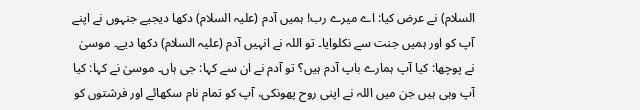السلام) نے عرض کیا: اے میرے رب! ہمیں آدم (علیہ السلام) دکھا دیجیے جنہوں نے اپنے آپ کو اور ہمیں جنت سے نکلوایا۔ تو اللہ نے انہیں آدم (علیہ السلام) دکھا دیے۔ موسیٰ نے پوچھا: کیا آپ ہمارے باپ آدم ہیں؟ تو آدم نے ان سے کہا: جی ہاں۔ موسیٰ نے کہا: کیا آپ وہی ہیں جن میں اللہ نے اپنی روح پھونکی، آپ کو تمام نام سکھائے اور فرشتوں کو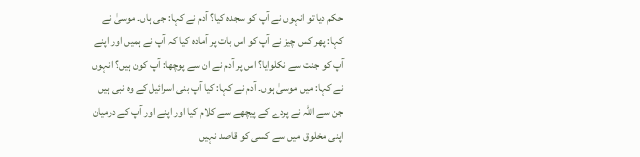حکم دیا تو انہوں نے آپ کو سجدہ کیا؟ آدم نے کہا: جی ہاں۔ موسیٰ نے کہا: پھر کس چیز نے آپ کو اس بات پر آمادہ کیا کہ آپ نے ہمیں اور اپنے آپ کو جنت سے نکلوایا؟ اس پر آدم نے ان سے پوچھا: آپ کون ہیں؟ انہوں نے کہا: میں موسیٰ ہوں۔ آدم نے کہا: کیا آپ بنی اسرائیل کے وہ نبی ہیں جن سے اللہ نے پردے کے پیچھے سے کلام کیا اور اپنے اور آپ کے درمیان اپنی مخلوق میں سے کسی کو قاصد نہیں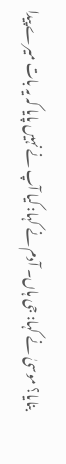بنایا؟ موسیٰ نے کہا: جی ہاں۔ آدم نے کہا: کیا آپ نے نہیں پایا کہ یہ بات میرے پیدا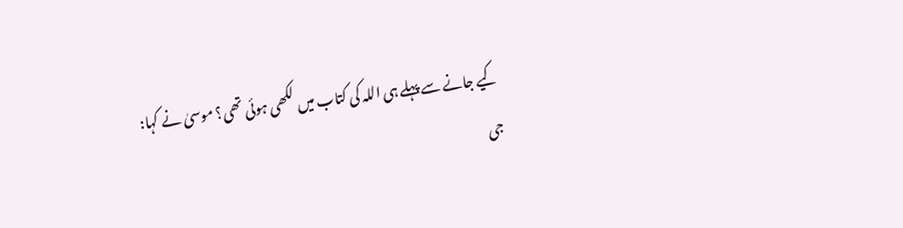کیے جانے سے پہلے ہی اللہ کی کتاب میں لکھی ہوئی تھی؟ موسیٰ نے کہا: جی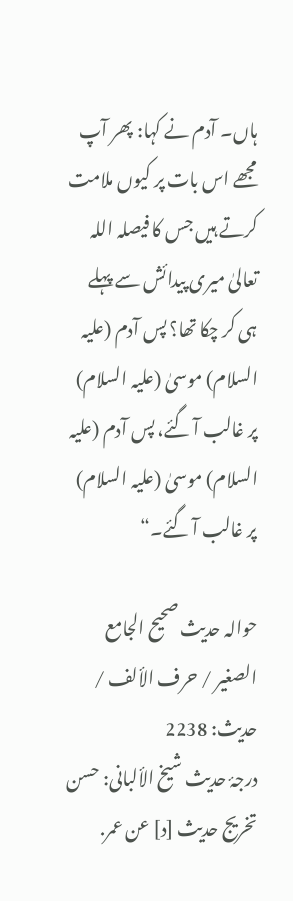ہاں۔ آدم نے کہا: پھر آپ مجھے اس بات پر کیوں ملامت کرتے ہیں جس کا فیصلہ اللہ تعالیٰ میری پیدائش سے پہلے ہی کر چکا تھا؟ پس آدم (علیہ السلام) موسیٰ (علیہ السلام) پر غالب آ گئے، پس آدم (علیہ السلام) موسیٰ (علیہ السلام) پر غالب آ گئے۔“

حوالہ حدیث صحیح الجامع الصغیر / حرف الألف / حدیث: 2238
درجۂ حدیث شیخ الألبانی: حسن
تخریج حدیث [د] عن عمر.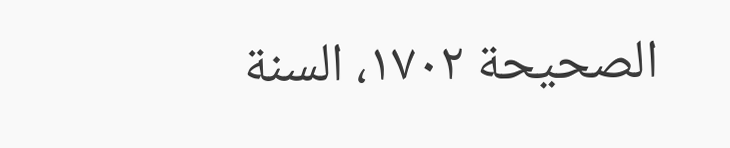الصحيحة ١٧٠٢، السنة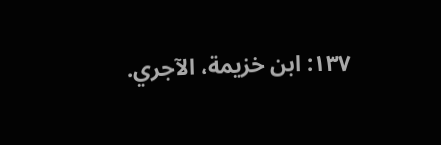١٣٧: ابن خزيمة، الآجري.